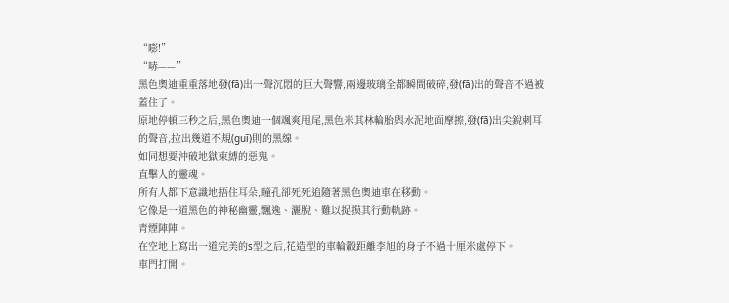“嘭!”
“哧——”
黑色奧迪重重落地發(fā)出一聲沉悶的巨大聲響,兩邊玻璃全都瞬間破碎,發(fā)出的聲音不過被蓋住了。
原地停頓三秒之后,黑色奧迪一個颯爽甩尾,黑色米其林輪胎與水泥地面摩擦,發(fā)出尖銳刺耳的聲音,拉出幾道不規(guī)則的黑線。
如同想要沖破地獄束縛的惡鬼。
直擊人的靈魂。
所有人都下意識地捂住耳朵,瞳孔卻死死追隨著黑色奧迪車在移動。
它像是一道黑色的神秘幽靈,飄逸、灑脫、難以捉摸其行動軌跡。
青煙陣陣。
在空地上寫出一道完美的s型之后,花造型的車輪轂距離李旭的身子不過十厘米處停下。
車門打開。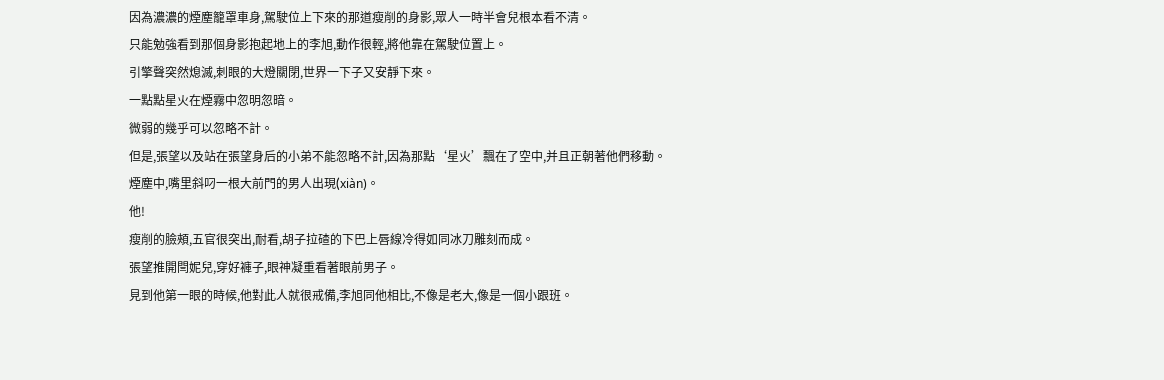因為濃濃的煙塵籠罩車身,駕駛位上下來的那道瘦削的身影,眾人一時半會兒根本看不清。
只能勉強看到那個身影抱起地上的李旭,動作很輕,將他靠在駕駛位置上。
引擎聲突然熄滅,刺眼的大燈關閉,世界一下子又安靜下來。
一點點星火在煙霧中忽明忽暗。
微弱的幾乎可以忽略不計。
但是,張望以及站在張望身后的小弟不能忽略不計,因為那點‘星火’飄在了空中,并且正朝著他們移動。
煙塵中,嘴里斜叼一根大前門的男人出現(xiàn)。
他!
瘦削的臉頰,五官很突出,耐看,胡子拉碴的下巴上唇線冷得如同冰刀雕刻而成。
張望推開閆妮兒,穿好褲子,眼神凝重看著眼前男子。
見到他第一眼的時候,他對此人就很戒備,李旭同他相比,不像是老大,像是一個小跟班。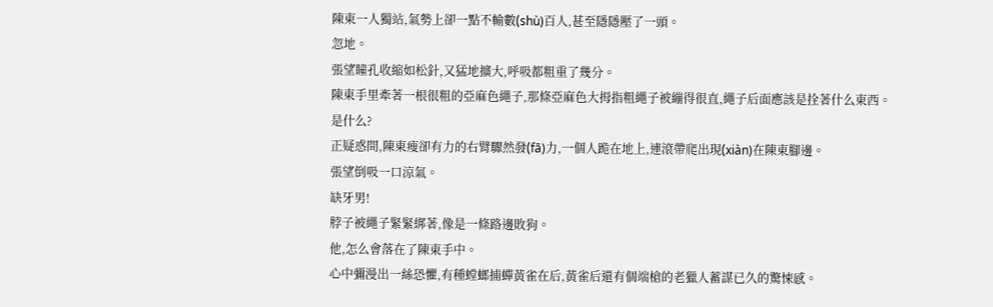陳東一人獨站,氣勢上卻一點不輸數(shù)百人,甚至隱隱壓了一頭。
忽地。
張望瞳孔收縮如松針,又猛地擴大,呼吸都粗重了幾分。
陳東手里牽著一根很粗的亞麻色繩子,那條亞麻色大拇指粗繩子被繃得很直,繩子后面應該是拴著什么東西。
是什么?
正疑惑間,陳東瘦卻有力的右臂驟然發(fā)力,一個人跪在地上,連滾帶爬出現(xiàn)在陳東腳邊。
張望倒吸一口涼氣。
缺牙男!
脖子被繩子緊緊綁著,像是一條路邊敗狗。
他,怎么會落在了陳東手中。
心中彌漫出一絲恐懼,有種螳螂捕蟬黃雀在后,黃雀后還有個端槍的老獵人蓄謀已久的驚悚感。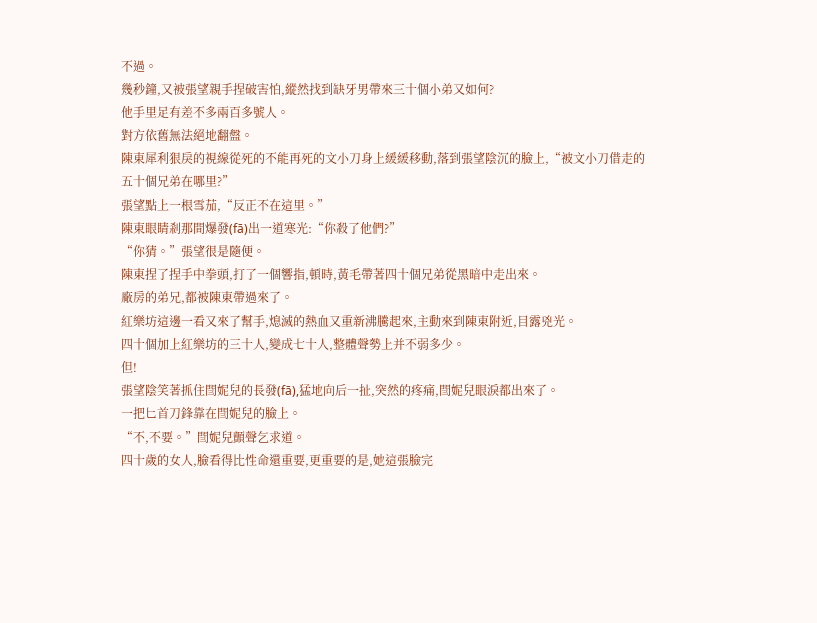不過。
幾秒鐘,又被張望親手捏破害怕,縱然找到缺牙男帶來三十個小弟又如何?
他手里足有差不多兩百多號人。
對方依舊無法絕地翻盤。
陳東犀利狠戾的視線從死的不能再死的文小刀身上緩緩移動,落到張望陰沉的臉上,“被文小刀借走的五十個兄弟在哪里?”
張望點上一根雪茄,“反正不在這里。”
陳東眼睛剎那間爆發(fā)出一道寒光:“你殺了他們?”
“你猜。”張望很是隨便。
陳東捏了捏手中拳頭,打了一個響指,頓時,黃毛帶著四十個兄弟從黑暗中走出來。
廠房的弟兄,都被陳東帶過來了。
紅樂坊這邊一看又來了幫手,熄滅的熱血又重新沸騰起來,主動來到陳東附近,目露兇光。
四十個加上紅樂坊的三十人,變成七十人,整體聲勢上并不弱多少。
但!
張望陰笑著抓住閆妮兒的長發(fā),猛地向后一扯,突然的疼痛,閆妮兒眼淚都出來了。
一把匕首刀鋒靠在閆妮兒的臉上。
“不,不要。”閆妮兒顫聲乞求道。
四十歲的女人,臉看得比性命還重要,更重要的是,她這張臉完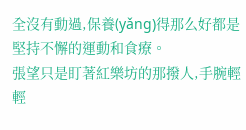全沒有動過,保養(yǎng)得那么好都是堅持不懈的運動和食療。
張望只是盯著紅樂坊的那撥人,手腕輕輕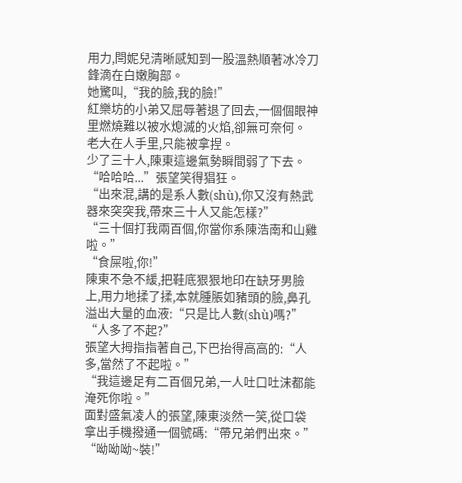用力,閆妮兒清晰感知到一股溫熱順著冰冷刀鋒滴在白嫩胸部。
她驚叫,“我的臉,我的臉!”
紅樂坊的小弟又屈辱著退了回去,一個個眼神里燃燒難以被水熄滅的火焰,卻無可奈何。
老大在人手里,只能被拿捏。
少了三十人,陳東這邊氣勢瞬間弱了下去。
“哈哈哈...”張望笑得猖狂。
“出來混,講的是系人數(shù),你又沒有熱武器來突突我,帶來三十人又能怎樣?”
“三十個打我兩百個,你當你系陳浩南和山雞啦。”
“食屎啦,你!”
陳東不急不緩,把鞋底狠狠地印在缺牙男臉上,用力地揉了揉,本就腫脹如豬頭的臉,鼻孔溢出大量的血液:“只是比人數(shù)嗎?”
“人多了不起?”
張望大拇指指著自己,下巴抬得高高的:“人多,當然了不起啦。”
“我這邊足有二百個兄弟,一人吐口吐沫都能淹死你啦。”
面對盛氣凌人的張望,陳東淡然一笑,從口袋拿出手機撥通一個號碼:“帶兄弟們出來。”
“呦呦呦~裝!”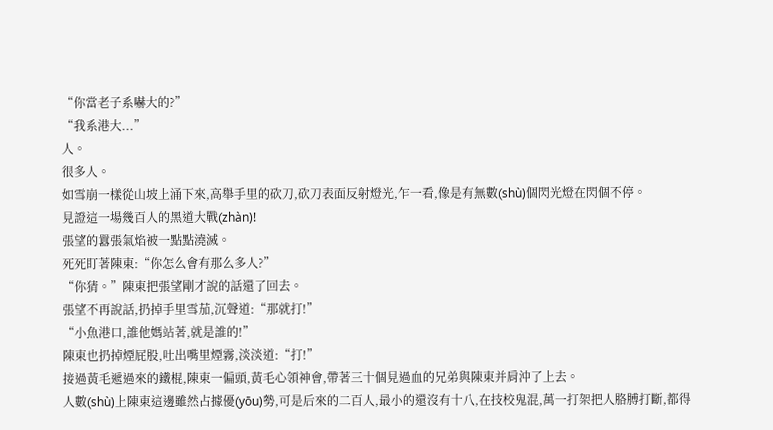“你當老子系嚇大的?”
“我系港大...”
人。
很多人。
如雪崩一樣從山坡上涌下來,高舉手里的砍刀,砍刀表面反射燈光,乍一看,像是有無數(shù)個閃光燈在閃個不停。
見證這一場幾百人的黑道大戰(zhàn)!
張望的囂張氣焰被一點點澆滅。
死死盯著陳東:“你怎么會有那么多人?”
“你猜。”陳東把張望剛才說的話還了回去。
張望不再說話,扔掉手里雪茄,沉聲道:“那就打!”
“小魚港口,誰他媽站著,就是誰的!”
陳東也扔掉煙屁股,吐出嘴里煙霧,淡淡道:“打!”
接過黃毛遞過來的鐵棍,陳東一偏頭,黃毛心領神會,帶著三十個見過血的兄弟與陳東并肩沖了上去。
人數(shù)上陳東這邊雖然占據優(yōu)勢,可是后來的二百人,最小的還沒有十八,在技校鬼混,萬一打架把人胳膊打斷,都得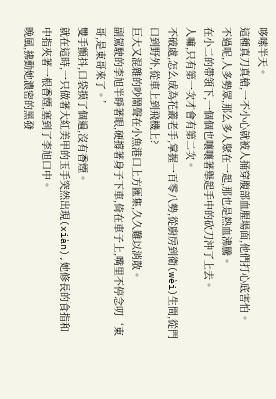哆嗦半天。
這種真刀真槍,一不小心就被人捅穿腹部血腥場面,他們打心底害怕。
不過呢,人多勢眾,那么多人聚在一起,那也是熱血沸騰。
在小二的帶領下,一個個也嚷嚷著舉起手中的砍刀沖了上去。
人嘛,只有第一次才會有第二次。
不破處,怎么成為花叢老手,掌握一百零八勢,從廚房到衛(wèi)生間,從門口到野外,從車上到飛機上?
巨大又混雜的吵鬧聲在小魚港口上方匯集,久久難以消散。
副駕駛的李旭半睜著眼,硬撐著身子下車,倚在車子上,嘴里不停念叨‘東哥,是東哥來了。’
雙手顫抖,口袋摸了個遍,沒有香煙。
就在這時,一只做著大紅美甲的玉手突然出現(xiàn),她修長的食指和中指夾著一根香煙,塞到了李旭口中。
晚風,拂動她濃密的黑發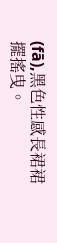(fā),黑色性感長裙裙擺搖曳。